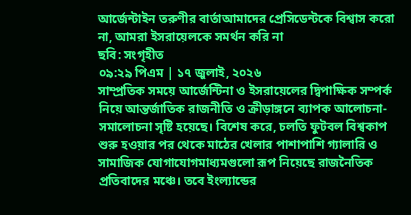আর্জেন্টাইন তরুণীর বার্তাআমাদের প্রেসিডেন্টকে বিশ্বাস করো না, আমরা ইসরায়েলকে সমর্থন করি না
ছবি: সংগৃহীত
০৯:২৯ পিএম | ১৭ জুলাই, ২০২৬
সাম্প্রতিক সময়ে আর্জেন্টিনা ও ইসরায়েলের দ্বিপাক্ষিক সম্পর্ক নিয়ে আন্তর্জাতিক রাজনীতি ও ক্রীড়াঙ্গনে ব্যাপক আলোচনা-সমালোচনা সৃষ্টি হয়েছে। বিশেষ করে, চলতি ফুটবল বিশ্বকাপ শুরু হওয়ার পর থেকে মাঠের খেলার পাশাপাশি গ্যালারি ও সামাজিক যোগাযোগমাধ্যমগুলো রূপ নিয়েছে রাজনৈতিক প্রতিবাদের মঞ্চে। তবে ইংল্যান্ডের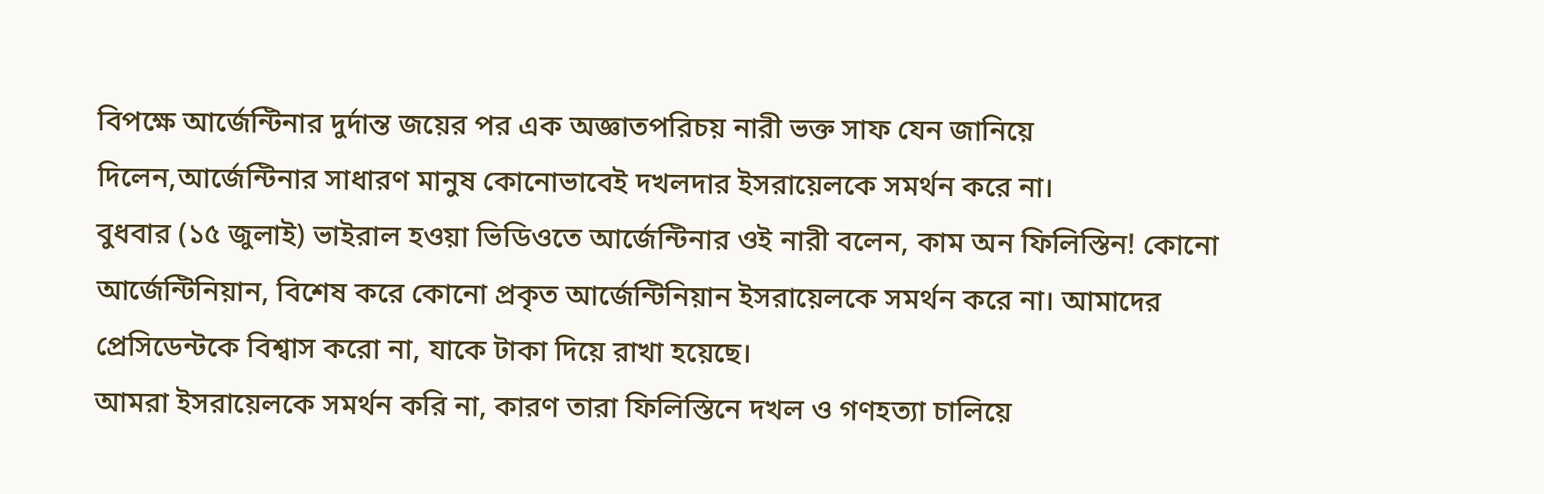বিপক্ষে আর্জেন্টিনার দুর্দান্ত জয়ের পর এক অজ্ঞাতপরিচয় নারী ভক্ত সাফ যেন জানিয়ে দিলেন,আর্জেন্টিনার সাধারণ মানুষ কোনোভাবেই দখলদার ইসরায়েলকে সমর্থন করে না।
বুধবার (১৫ জুলাই) ভাইরাল হওয়া ভিডিওতে আর্জেন্টিনার ওই নারী বলেন, কাম অন ফিলিস্তিন! কোনো আর্জেন্টিনিয়ান, বিশেষ করে কোনো প্রকৃত আর্জেন্টিনিয়ান ইসরায়েলকে সমর্থন করে না। আমাদের প্রেসিডেন্টকে বিশ্বাস করো না, যাকে টাকা দিয়ে রাখা হয়েছে।
আমরা ইসরায়েলকে সমর্থন করি না, কারণ তারা ফিলিস্তিনে দখল ও গণহত্যা চালিয়ে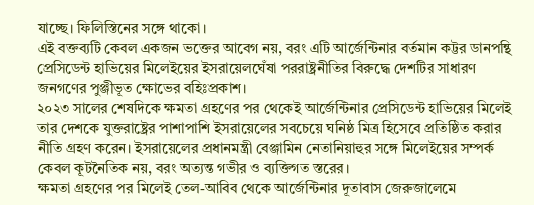যাচ্ছে। ফিলিস্তিনের সঙ্গে থাকো।
এই বক্তব্যটি কেবল একজন ভক্তের আবেগ নয়, বরং এটি আর্জেন্টিনার বর্তমান কট্টর ডানপন্থি প্রেসিডেন্ট হাভিয়ের মিলেইয়ের ইসরায়েলঘেঁষা পররাষ্ট্রনীতির বিরুদ্ধে দেশটির সাধারণ জনগণের পুঞ্জীভূত ক্ষোভের বহিঃপ্রকাশ।
২০২৩ সালের শেষদিকে ক্ষমতা গ্রহণের পর থেকেই আর্জেন্টিনার প্রেসিডেন্ট হাভিয়ের মিলেই তার দেশকে যুক্তরাষ্ট্রের পাশাপাশি ইসরায়েলের সবচেয়ে ঘনিষ্ঠ মিত্র হিসেবে প্রতিষ্ঠিত করার নীতি গ্রহণ করেন। ইসরায়েলের প্রধানমন্ত্রী বেঞ্জামিন নেতানিয়াহুর সঙ্গে মিলেইয়ের সম্পর্ক কেবল কূটনৈতিক নয়, বরং অত্যন্ত গভীর ও ব্যক্তিগত স্তরের।
ক্ষমতা গ্রহণের পর মিলেই তেল-আবিব থেকে আর্জেন্টিনার দূতাবাস জেরুজালেমে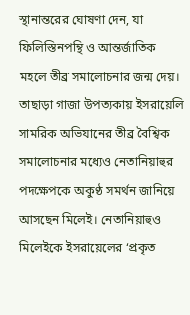স্থানান্তরের ঘোষণা দেন, যা ফিলিস্তিনপন্থি ও আন্তর্জাতিক মহলে তীব্র সমালোচনার জন্ম দেয়।
তাছাড়া গাজা উপত্যকায় ইসরায়েলি সামরিক অভিযানের তীব্র বৈশ্বিক সমালোচনার মধ্যেও নেতানিয়াহুর পদক্ষেপকে অকুণ্ঠ সমর্থন জানিয়ে আসছেন মিলেই। নেতানিয়াহুও মিলেইকে ইসরায়েলের ‘প্রকৃত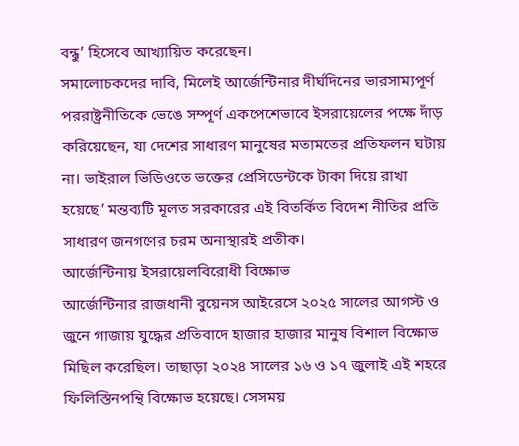বন্ধু’ হিসেবে আখ্যায়িত করেছেন।
সমালোচকদের দাবি, মিলেই আর্জেন্টিনার দীর্ঘদিনের ভারসাম্যপূর্ণ পররাষ্ট্রনীতিকে ভেঙে সম্পূর্ণ একপেশেভাবে ইসরায়েলের পক্ষে দাঁড় করিয়েছেন, যা দেশের সাধারণ মানুষের মতামতের প্রতিফলন ঘটায় না। ভাইরাল ভিডিওতে ভক্তের প্রেসিডেন্টকে টাকা দিয়ে রাখা হয়েছে’ মন্তব্যটি মূলত সরকারের এই বিতর্কিত বিদেশ নীতির প্রতি সাধারণ জনগণের চরম অনাস্থারই প্রতীক।
আর্জেন্টিনায় ইসরায়েলবিরোধী বিক্ষোভ
আর্জেন্টিনার রাজধানী বুয়েনস আইরেসে ২০২৫ সালের আগস্ট ও জুনে গাজায় যুদ্ধের প্রতিবাদে হাজার হাজার মানুষ বিশাল বিক্ষোভ মিছিল করেছিল। তাছাড়া ২০২৪ সালের ১৬ ও ১৭ জুলাই এই শহরে ফিলিস্তিনপন্থি বিক্ষোভ হয়েছে। সেসময়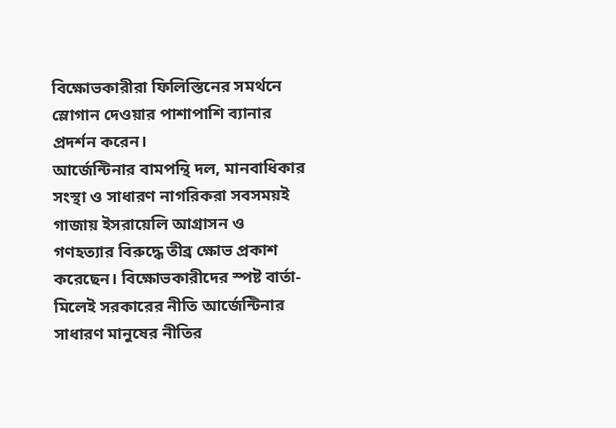বিক্ষোভকারীরা ফিলিস্তিনের সমর্থনে স্লোগান দেওয়ার পাশাপাশি ব্যানার প্রদর্শন করেন।
আর্জেন্টিনার বামপন্থি দল, মানবাধিকার সংস্থা ও সাধারণ নাগরিকরা সবসময়ই গাজায় ইসরায়েলি আগ্রাসন ও গণহত্যার বিরুদ্ধে তীব্র ক্ষোভ প্রকাশ করেছেন। বিক্ষোভকারীদের স্পষ্ট বার্তা- মিলেই সরকারের নীতি আর্জেন্টিনার সাধারণ মানুষের নীতির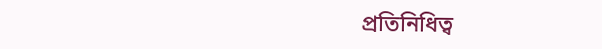প্রতিনিধিত্ব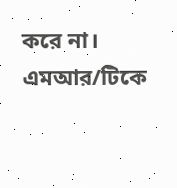করে না।
এমআর/টিকে